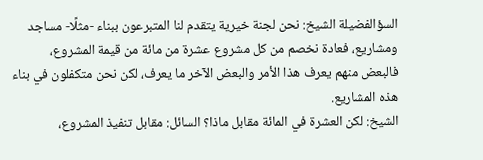السؤالفضيلة الشيخ: نحن لجنة خيرية يتقدم لنا المتبرعون ببناء -مثلًا- مساجد ومشاريع، فعادة نخصم من كل مشروع عشرة من مائة من قيمة المشروع، فالبعض منهم يعرف هذا الأمر والبعض الآخر ما يعرف، لكن نحن متكفلون في بناء هذه المشاريع.
الشيخ: لكن العشرة في المائة مقابل ماذا؟ السائل: مقابل تنفيذ المشروع،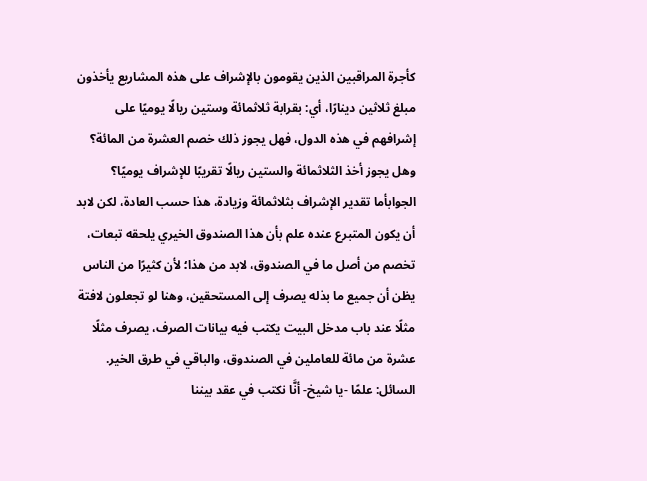كأجرة المراقبين الذين يقومون بالإشراف على هذه المشاريع يأخذون مبلغ ثلاثين دينارًا، أي: بقرابة ثلاثمائة وستين ريالًا يوميًا على إشرافهم في هذه الدول، فهل يجوز ذلك خصم العشرة من المائة؟ وهل يجوز أخذ الثلاثمائة والستين ريالًا تقريبًا للإشراف يوميًا؟
الجوابأما تقدير الإشراف بثلاثمائة وزيادة، هذا حسب العادة، لكن لابد أن يكون المتبرع عنده علم بأن هذا الصندوق الخيري يلحقه تبعات، تخصم من أصل ما في الصندوق، لابد من هذا؛ لأن كثيرًا من الناس يظن أن جميع ما بذله يصرف إلى المستحقين، وهنا لو تجعلون لافتة مثلًا عند باب مدخل البيت يكتب فيه بيانات الصرف، يصرف مثلًا عشرة من مائة للعاملين في الصندوق، والباقي في طرق الخير.
السائل: علمًا -يا شيخ- أنَّا نكتب في عقد بيننا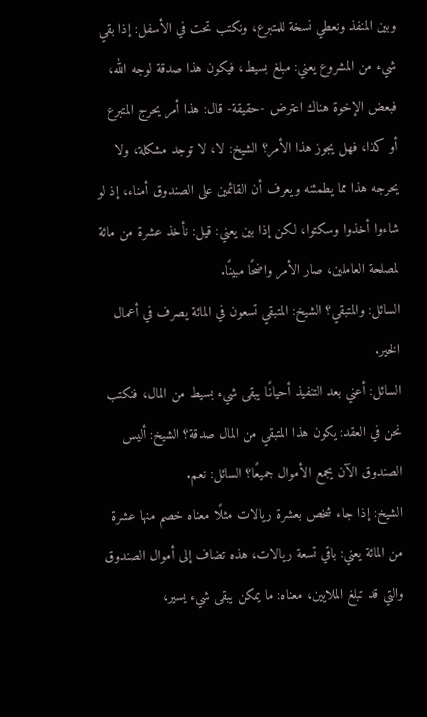وبين المنفذ ونعطي نسخة للمتبرع، ونكتب تحت في الأسفل: إذا بقي شيء من المشروع يعني: مبلغ بسيط، فيكون هذا صدقة لوجه الله، فبعض الإخوة هناك اعترض -حقيقة- قال: هذا أمر يحرج المتبرع أو كذا، فهل يجوز هذا الأمر؟ الشيخ: لا، لا توجد مشكلة، ولا يحرجه هذا مما يطمئنه ويعرف أن القائمين على الصندوق أمناء، إذ لو شاءوا أخذوا وسكتوا، لكن إذا بين يعني: قيل: نأخذ عشرة من مائة لمصلحة العاملين، صار الأمر واضحًا مبينًا.
السائل: والمتبقي؟ الشيخ: المتبقي تسعون في المائة يصرف في أعمال الخير.
السائل: أعني بعد التنفيذ أحيانًا يبقى شيء بسيط من المال، فنكتب نحن في العقد: يكون هذا المتبقي من المال صدقة؟ الشيخ: أليس الصندوق الآن يجمع الأموال جميعًا؟ السائل: نعم.
الشيخ: إذا جاء شخص بعشرة ريالات مثلًا معناه خصم منها عشرة من المائة يعني: باقي تسعة ريالات، هذه تضاف إلى أموال الصندوق والتي قد تبلغ الملايين، معناه: ما يمكن يبقى شيء يسير،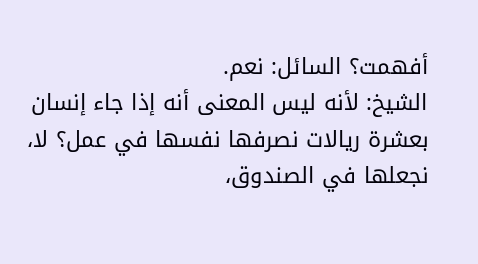أفهمت؟ السائل: نعم.
الشيخ: لأنه ليس المعنى أنه إذا جاء إنسان بعشرة ريالات نصرفها نفسها في عمل؟ لا، نجعلها في الصندوق،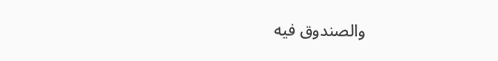والصندوق فيه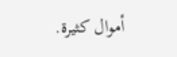أموال كثيرة.